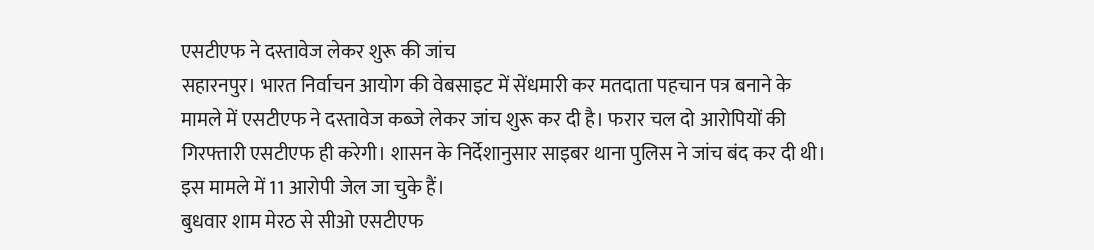एसटीएफ ने दस्तावेज लेकर शुरू की जांच
सहारनपुर। भारत निर्वाचन आयोग की वेबसाइट में सेंधमारी कर मतदाता पहचान पत्र बनाने के मामले में एसटीएफ ने दस्तावेज कब्जे लेकर जांच शुरू कर दी है। फरार चल दो आरोपियों की गिरफ्तारी एसटीएफ ही करेगी। शासन के निर्देशानुसार साइबर थाना पुलिस ने जांच बंद कर दी थी। इस मामले में 11 आरोपी जेल जा चुके हैं।
बुधवार शाम मेरठ से सीओ एसटीएफ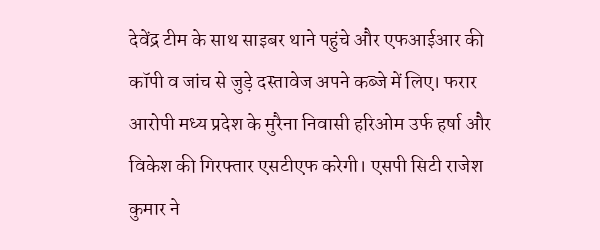देवेंद्र टीम के साथ साइबर थाने पहुंचे और एफआईआर की कॉपी व जांच से जुड़े दस्तावेज अपने कब्जे में लिए। फरार आरोपी मध्य प्रदेश के मुरैना निवासी हरिओम उर्फ हर्षा और विकेश की गिरफ्तार एसटीएफ करेगी। एसपी सिटी राजेश कुमार ने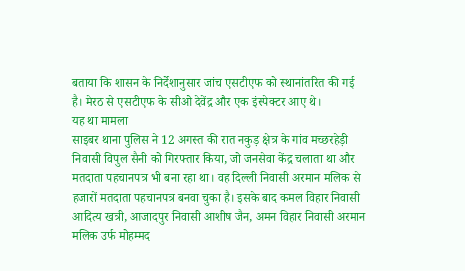बताया कि शासन के निर्देशानुसार जांच एसटीएफ को स्थानांतरित की गई है। मेरठ से एसटीएफ के सीओ देवेंद्र और एक इंस्पेक्टर आए थे।
यह था मामला
साइबर थाना पुलिस ने 12 अगस्त की रात नकुड़ क्षेत्र के गांव मच्छरहेड़ी निवासी विपुल सैनी को गिरफ्तार किया, जो जनसेवा केंद्र चलाता था और मतदाता पहचानपत्र भी बना रहा था। वह दिल्ली निवासी अरमान मलिक से हजारों मतदाता पहचानपत्र बनवा चुका है। इसके बाद कमल विहार निवासी आदित्य खत्री, आजादपुर निवासी आशीष जैन, अमन विहार निवासी अरमान मलिक उर्फ मोहम्मद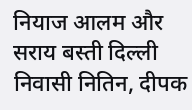नियाज आलम और सराय बस्ती दिल्ली निवासी नितिन, दीपक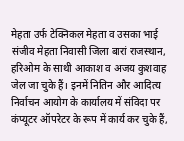मेहता उर्फ टेक्निकल मेहता व उसका भाई संजीव मेहता निवासी जिला बारां राजस्थान, हरिओम के साथी आकाश व अजय कुशवाह जेल जा चुके हैं। इनमें नितिन और आदित्य निर्वाचन आयोग के कार्यालय में संविदा पर कंप्यूटर ऑपरेटर के रूप में कार्य कर चुके हैं,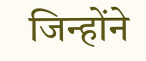जिन्होंने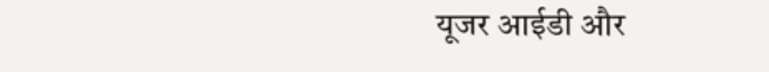यूजर आईडी और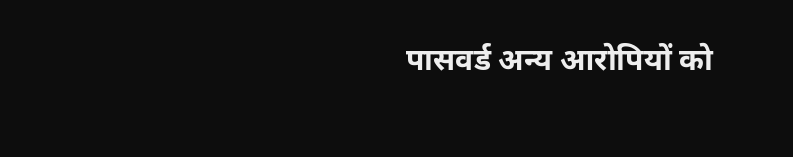पासवर्ड अन्य आरोपियों को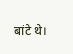बांटे थे।